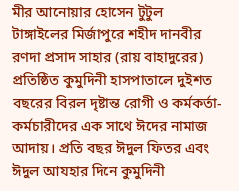মীর আনোয়ার হোসেন টুটুল
টাঙ্গাইলের মির্জাপুরে শহীদ দানবীর রণদা প্রসাদ সাহার (রায় বাহাদুরের) প্রতিষ্ঠিত কুমুদিনী হাসপাতালে দুইশত বছরের বিরল দৃষ্টান্ত রোগী ও কর্মকর্তা-কর্মচারীদের এক সাথে ঈদের নামাজ আদায়। প্রতি বছর ঈদুল ফিতর এবং ঈদুল আযহার দিনে কুমুদিনী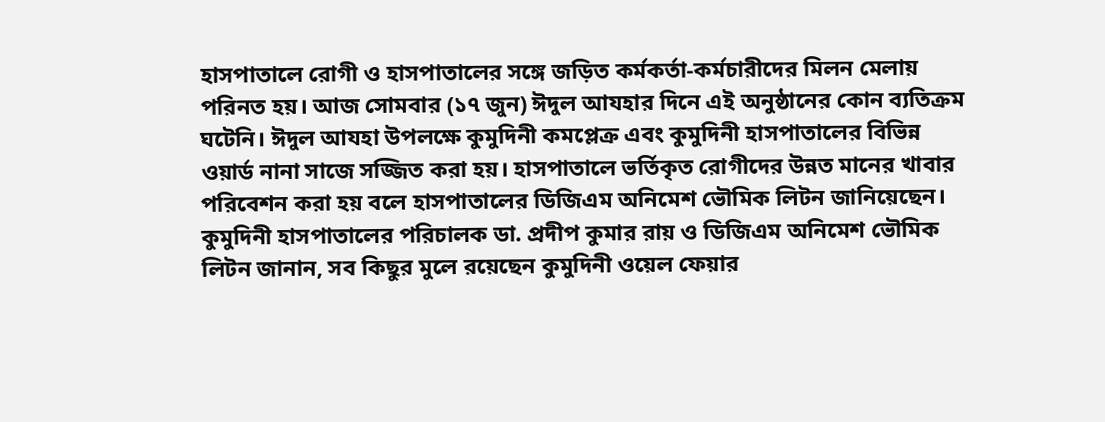হাসপাতালে রোগী ও হাসপাতালের সঙ্গে জড়িত কর্মকর্তা-কর্মচারীদের মিলন মেলায় পরিনত হয়। আজ সোমবার (১৭ জুন) ঈদুল আযহার দিনে এই অনুষ্ঠানের কোন ব্যতিক্রম ঘটেনি। ঈদুল আযহা উপলক্ষে কুমুদিনী কমপ্লেক্র এবং কুমুদিনী হাসপাতালের বিভিন্ন ওয়ার্ড নানা সাজে সজ্জিত করা হয়। হাসপাতালে ভর্তিকৃত রোগীদের উন্নত মানের খাবার পরিবেশন করা হয় বলে হাসপাতালের ডিজিএম অনিমেশ ভৌমিক লিটন জানিয়েছেন।
কুমুদিনী হাসপাতালের পরিচালক ডা. প্রদীপ কুমার রায় ও ডিজিএম অনিমেশ ভৌমিক লিটন জানান, সব কিছুর মুলে রয়েছেন কুমুদিনী ওয়েল ফেয়ার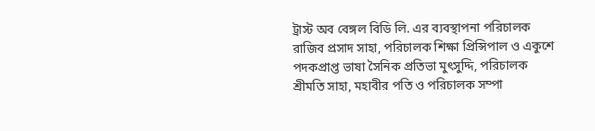ট্রাস্ট অব বেঙ্গল বিডি লি. এর ব্যবস্থাপনা পরিচালক রাজিব প্রসাদ সাহা, পরিচালক শিক্ষা প্রিন্সিপাল ও একুশে পদকপ্রাপ্ত ভাষা সৈনিক প্রতিভা মুৎসুদ্দি, পরিচালক শ্রীমতি সাহা, মহাবীর পতি ও পরিচালক সম্পা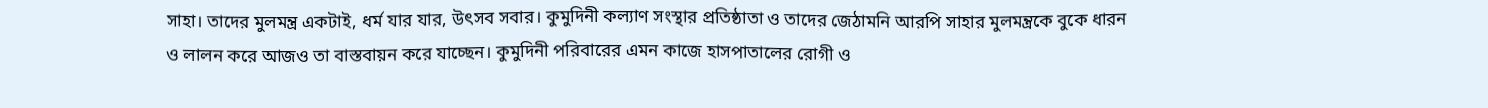সাহা। তাদের মুলমন্ত্র একটাই, ধর্ম যার যার, উৎসব সবার। কুমুদিনী কল্যাণ সংস্থার প্রতিষ্ঠাতা ও তাদের জেঠামনি আরপি সাহার মুলমন্ত্রকে বুকে ধারন ও লালন করে আজও তা বাস্তবায়ন করে যাচ্ছেন। কুমুদিনী পরিবারের এমন কাজে হাসপাতালের রোগী ও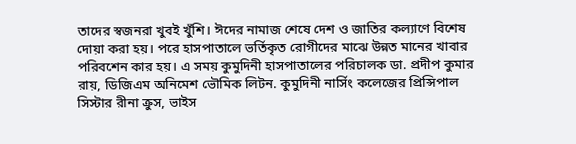তাদের স্বজনরা খুবই খুঁশি। ঈদের নামাজ শেষে দেশ ও জাতির কল্যাণে বিশেষ দোয়া করা হয়। পরে হাসপাতালে ভর্তিকৃত রোগীদের মাঝে উন্নত মানের খাবার পরিবশেন কার হয়। এ সময় কুমুদিনী হাসপাতালের পরিচালক ডা. প্রদীপ কুমার রায়, ডিজিএম অনিমেশ ভৌমিক লিটন. কুমুদিনী নার্সিং কলেজের প্রিন্সিপাল সিস্টার রীনা ক্রুস, ভাইস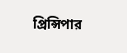প্রিন্সিপার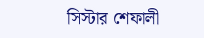সিস্টার শেফালী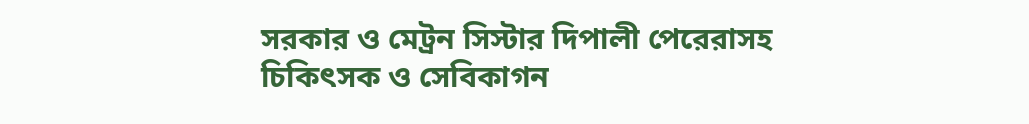সরকার ও মেট্রন সিস্টার দিপালী পেরেরাসহ চিকিৎসক ও সেবিকাগন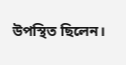উপস্থিত ছিলেন।